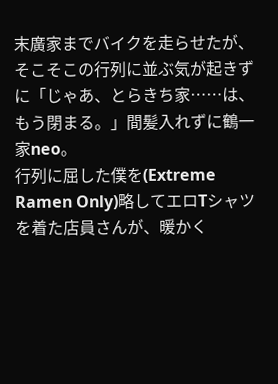末廣家までバイクを走らせたが、そこそこの行列に並ぶ気が起きずに「じゃあ、とらきち家……は、もう閉まる。」間髪入れずに鶴一家neo。
行列に屈した僕を(Extreme Ramen Only)略してエロTシャツを着た店員さんが、暖かく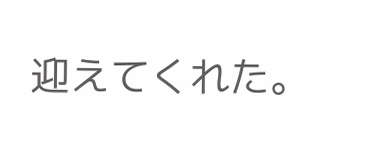迎えてくれた。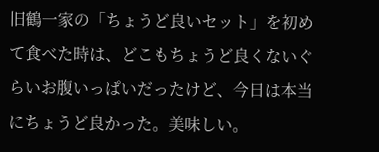旧鶴一家の「ちょうど良いセット」を初めて食べた時は、どこもちょうど良くないぐらいお腹いっぱいだったけど、今日は本当にちょうど良かった。美味しい。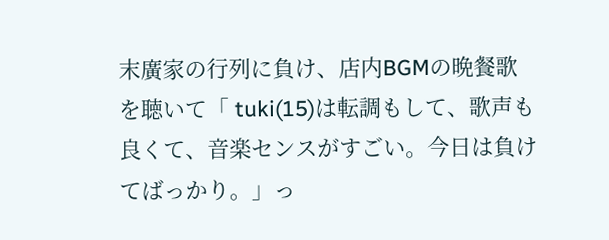末廣家の行列に負け、店内BGMの晩餐歌を聴いて「 tuki(15)は転調もして、歌声も良くて、音楽センスがすごい。今日は負けてばっかり。」っ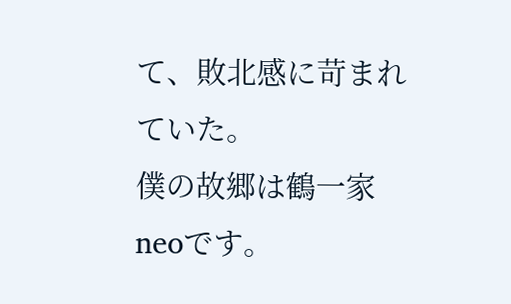て、敗北感に苛まれていた。
僕の故郷は鶴一家neoです。